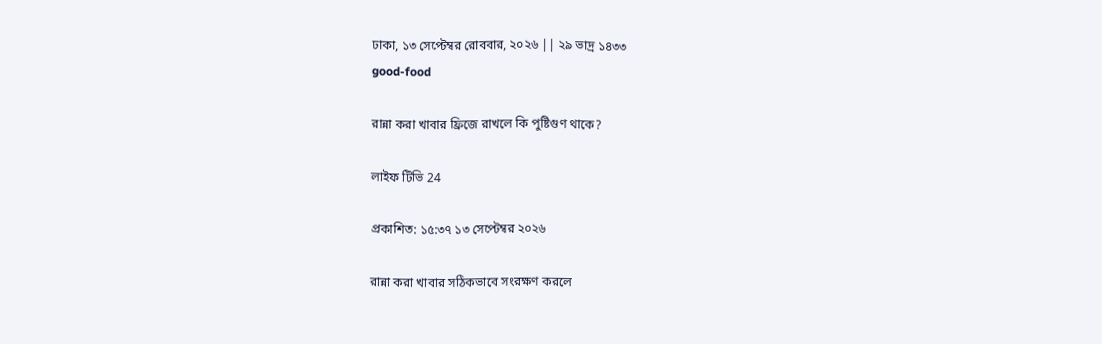ঢাকা, ১৩ সেপ্টেম্বর রোববার, ২০২৬ || ২৯ ভাদ্র ১৪৩৩
good-food

রান্না করা খাবার ফ্রিজে রাখলে কি পুষ্টিগুণ থাকে?

লাইফ টিভি 24

প্রকাশিত: ১৫:৩৭ ১৩ সেপ্টেম্বর ২০২৬

রান্না করা খাবার সঠিকভাবে সংরক্ষণ করলে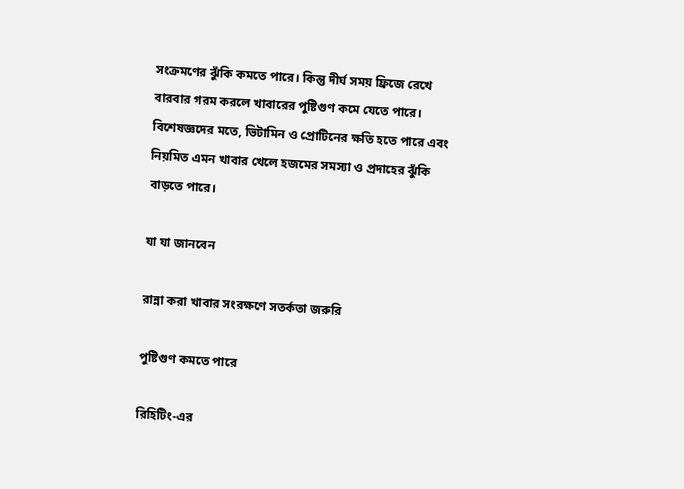সংক্রমণের ঝুঁকি কমতে পারে। কিন্তু দীর্ঘ সময় ফ্রিজে রেখে বারবার গরম করলে খাবারের পুষ্টিগুণ কমে যেতে পারে। বিশেষজ্ঞদের মতে, ভিটামিন ও প্রোটিনের ক্ষতি হতে পারে এবং নিয়মিত এমন খাবার খেলে হজমের সমস্যা ও প্রদাহের ঝুঁকি বাড়তে পারে।

যা যা জানবেন

রান্না করা খাবার সংরক্ষণে সতর্কতা জরুরি

পুষ্টিগুণ কমতে পারে

রিহিটিং-এর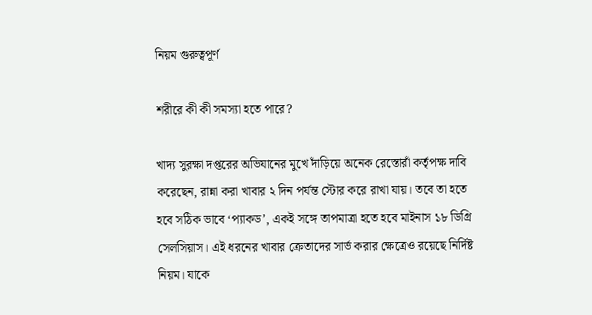নিয়ম গুরুত্বপূর্ণ

শরীরে কী কী সমস্যা হতে পারে?

খাদ্য সুরক্ষা দপ্তরের অভিযানের মুখে দাঁড়িয়ে অনেক রেস্তোরাঁ কর্তৃপক্ষ দাবি করেছেন, রান্না করা খাবার ২ দিন পর্যন্ত স্টোর করে রাখা যায়। তবে তা হতে হবে সঠিক ভাবে ‘প্যাকড’, একই সঙ্গে তাপমাত্রা হতে হবে মাইনাস ১৮ ডিগ্রি সেলসিয়াস। এই ধরনের খাবার ক্রেতাদের সার্ভ করার ক্ষেত্রেও রয়েছে নির্দিষ্ট নিয়ম। যাকে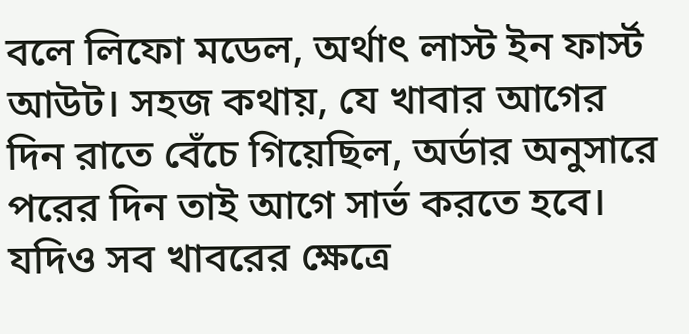বলে লিফো মডেল, অর্থাৎ লাস্ট ইন ফার্স্ট আউট। সহজ কথায়, যে খাবার আগের দিন রাতে বেঁচে গিয়েছিল, অর্ডার অনুসারে পরের দিন তাই আগে সার্ভ করতে হবে। যদিও সব খাবরের ক্ষেত্রে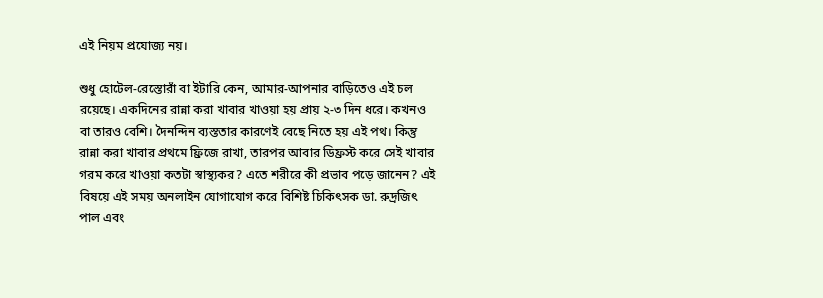এই নিয়ম প্রযোজ্য নয়।

শুধু হোটেল-রেস্তোরাঁ বা ইটারি কেন, আমার-আপনার বাড়িতেও এই চল রয়েছে। একদিনের রান্না করা খাবার খাওয়া হয় প্রায় ২-৩ দিন ধরে। কখনও বা তারও বেশি। দৈনন্দিন ব্যস্ততার কারণেই বেছে নিতে হয় এই পথ। কিন্তু রান্না করা খাবার প্রথমে ফ্রিজে রাখা, তারপর আবার ডিফ্রস্ট করে সেই খাবার গরম করে খাওয়া কতটা স্বাস্থ্যকর? এতে শরীরে কী প্রভাব পড়ে জানেন? এই বিষয়ে এই সময় অনলাইন যোগাযোগ করে বিশিষ্ট চিকিৎসক ডা. রুদ্রজিৎ পাল এবং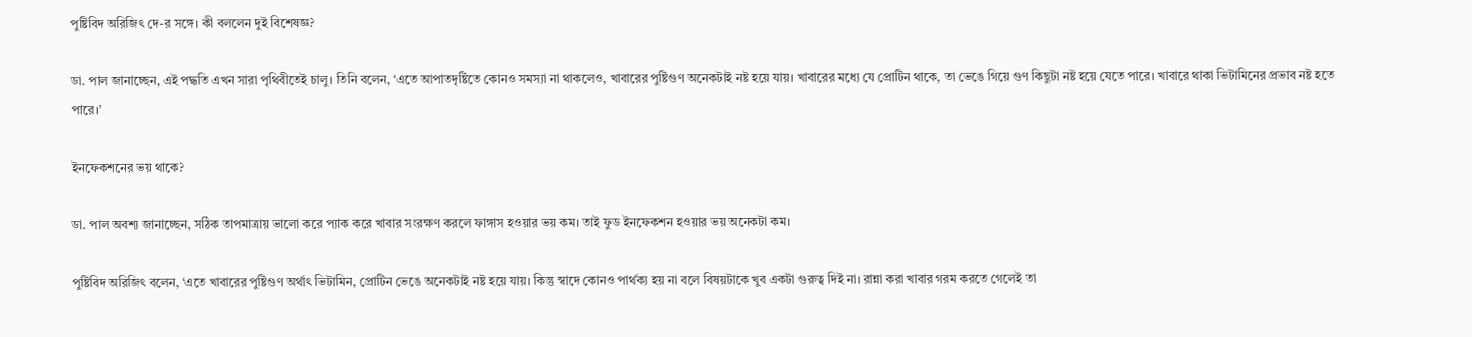পুষ্টিবিদ অরিজিৎ দে-র সঙ্গে। কী বললেন দুই বিশেষজ্ঞ?

ডা. পাল জানাচ্ছেন, এই পদ্ধতি এখন সারা পৃথিবীতেই চালু। তিনি বলেন, ‘এতে আপাতদৃষ্টিতে কোনও সমস্যা না থাকলেও, খাবারের পুষ্টিগুণ অনেকটাই নষ্ট হয়ে যায়। খাবারের মধ্যে যে প্রোটিন থাকে, তা ভেঙে গিয়ে গুণ কিছুটা নষ্ট হয়ে যেতে পারে। খাবারে থাকা ভিটামিনের প্রভাব নষ্ট হতে পারে।’

ইনফেকশনের ভয় থাকে?

ডা. পাল অবশ্য জানাচ্ছেন, সঠিক তাপমাত্রায় ভালো করে প্যাক করে খাবার সংরক্ষণ করলে ফাঙ্গাস হওয়ার ভয় কম। তাই ফুড ইনফেকশন হওয়ার ভয় অনেকটা কম।

পুষ্টিবিদ অরিজিৎ বলেন, ‘এতে খাবারের পুষ্টিগুণ অর্থাৎ ভিটামিন, প্রোটিন ভেঙে অনেকটাই নষ্ট হয়ে যায়। কিন্তু স্বাদে কোনও পার্থক্য হয় না বলে বিষয়টাকে খুব একটা গুরুত্ব দিই না। রান্না করা খাবার গরম করতে গেলেই তা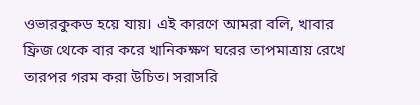ওভারকুকড হয়ে যায়। এই কারণে আমরা বলি, খাবার ফ্রিজ থেকে বার করে খানিকক্ষণ ঘরের তাপমাত্রায় রেখে তারপর গরম করা উচিত। সরাসরি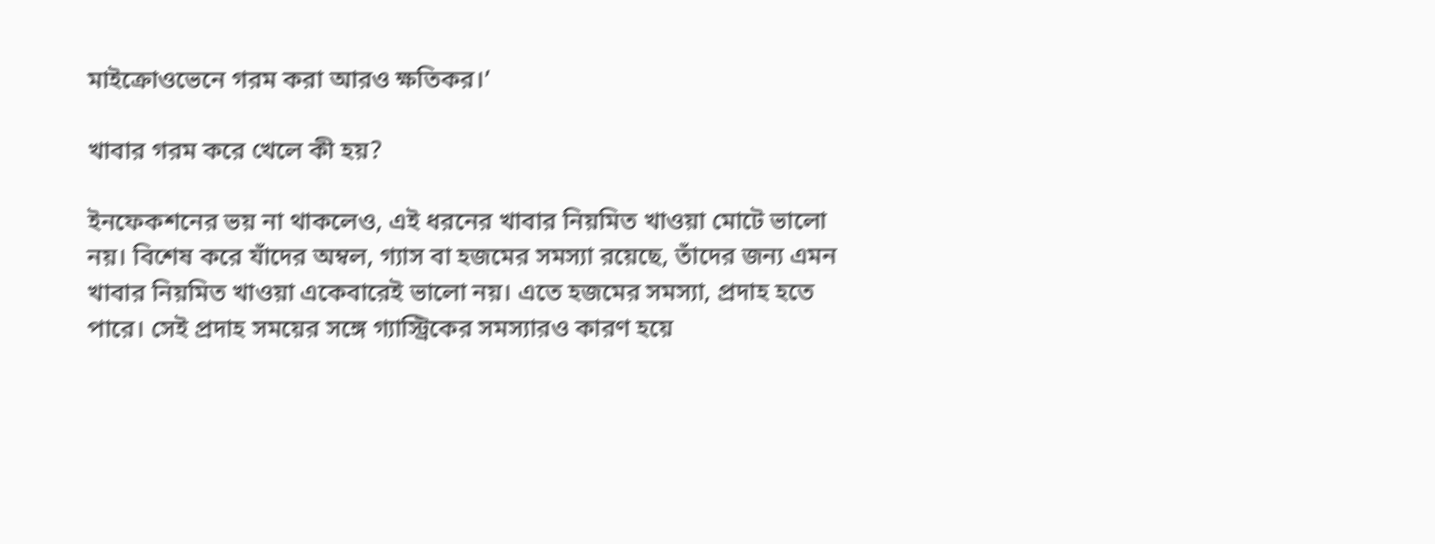মাইক্রোওভেনে গরম করা আরও ক্ষতিকর।’

খাবার গরম করে খেলে কী হয়?

ইনফেকশনের ভয় না থাকলেও, এই ধরনের খাবার নিয়মিত খাওয়া মোটে ভালো নয়। বিশেষ করে যাঁদের অম্বল, গ্যাস বা হজমের সমস্যা রয়েছে, তাঁদের জন্য এমন খাবার নিয়মিত খাওয়া একেবারেই ভালো নয়। এতে হজমের সমস্যা, প্রদাহ হতে পারে। সেই প্রদাহ সময়ের সঙ্গে গ্যাস্ট্রিকের সমস্যারও কারণ হয়ে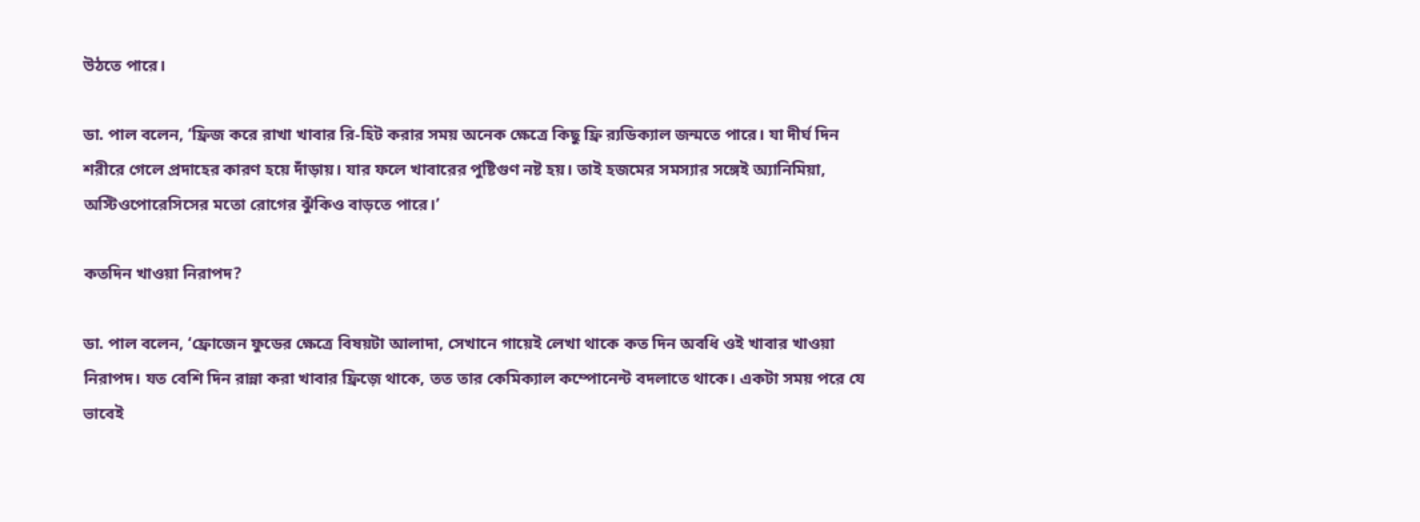উঠতে পারে।

ডা. পাল বলেন, ‘ফ্রিজ করে রাখা খাবার রি-হিট করার সময় অনেক ক্ষেত্রে কিছু ফ্রি ব়্যডিক্যাল জন্মতে পারে। যা দীর্ঘ দিন শরীরে গেলে প্রদাহের কারণ হয়ে দাঁড়ায়। যার ফলে খাবারের পুষ্টিগুণ নষ্ট হয়। তাই হজমের সমস্যার সঙ্গেই অ্যানিমিয়া, অস্টিওপোরেসিসের মতো রোগের ঝুঁকিও বাড়তে পারে।’

কতদিন খাওয়া নিরাপদ?

ডা. পাল বলেন, ‘ফ্রোজেন ফুডের ক্ষেত্রে বিষয়টা আলাদা, সেখানে গায়েই লেখা থাকে কত দিন অবধি ওই খাবার খাওয়া নিরাপদ। যত বেশি দিন রান্না করা খাবার ফ্রিজ়ে থাকে, তত তার কেমিক্যাল কম্পোনেন্ট বদলাতে থাকে। একটা সময় পরে যে ভাবেই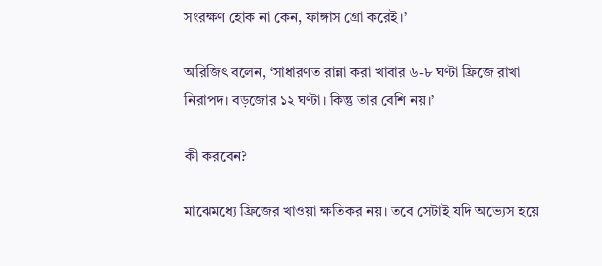সংরক্ষণ হোক না কেন, ফাঙ্গাস গ্রো করেই।’

অরিজিৎ বলেন, ‘সাধারণত রান্না করা খাবার ৬-৮ ঘণ্টা ফ্রিজে রাখা নিরাপদ। বড়জোর ১২ ঘণ্টা। কিন্তু তার বেশি নয়।’

কী করবেন?

মাঝেমধ্যে ফ্রিজের খাওয়া ক্ষতিকর নয়। তবে সেটাই যদি অভ্যেস হয়ে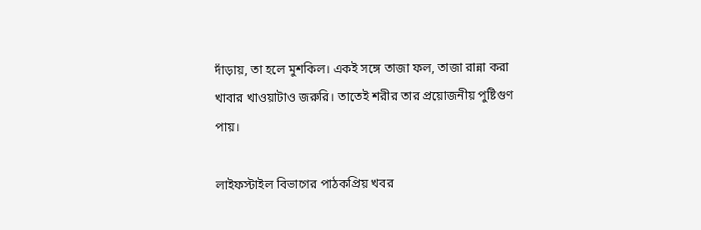দাঁড়ায়, তা হলে মুশকিল। একই সঙ্গে তাজা ফল, তাজা রান্না করা খাবার খাওয়াটাও জরুরি। তাতেই শরীর তার প্রয়োজনীয় পুষ্টিগুণ পায়।

লাইফস্টাইল বিভাগের পাঠকপ্রিয় খবর